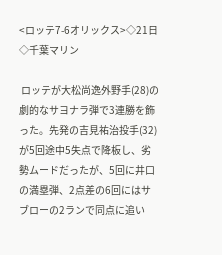<ロッテ7-6オリックス>◇21日◇千葉マリン

 ロッテが大松尚逸外野手(28)の劇的なサヨナラ弾で3連勝を飾った。先発の吉見祐治投手(32)が5回途中5失点で降板し、劣勢ムードだったが、5回に井口の満塁弾、2点差の6回にはサブローの2ランで同点に追い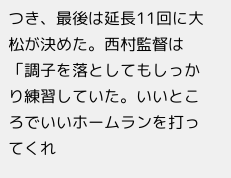つき、最後は延長11回に大松が決めた。西村監督は「調子を落としてもしっかり練習していた。いいところでいいホームランを打ってくれ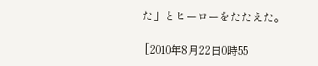た」とヒーローをたたえた。

 [2010年8月22日0時55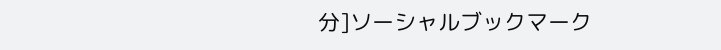分]ソーシャルブックマーク